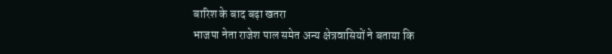बारिश के बाद बढ़ा खतरा
भाजपा नेता राजेश पाल समेत अन्य क्षेत्रवासियों ने बताया कि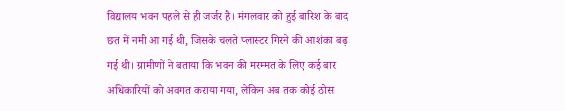विद्यालय भवन पहले से ही जर्जर है। मंगलवार को हुई बारिश के बाद छत में नमी आ गई थी, जिसके चलते प्लास्टर गिरने की आशंका बढ़ गई थी। ग्रामीणों ने बताया कि भवन की मरम्मत के लिए कई बार अधिकारियों को अवगत कराया गया, लेकिन अब तक कोई ठोस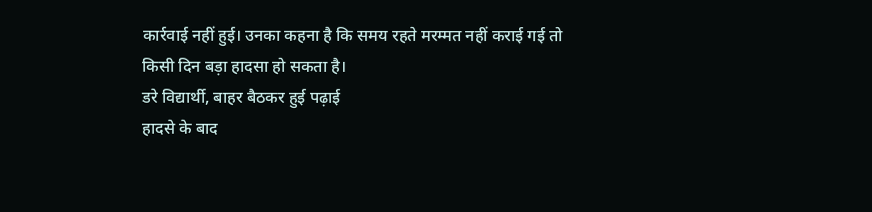कार्रवाई नहीं हुई। उनका कहना है कि समय रहते मरम्मत नहीं कराई गई तो किसी दिन बड़ा हादसा हो सकता है।
डरे विद्यार्थी, बाहर बैठकर हुई पढ़ाई
हादसे के बाद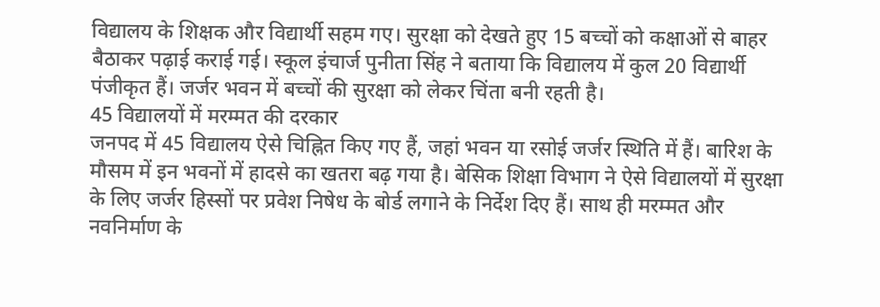विद्यालय के शिक्षक और विद्यार्थी सहम गए। सुरक्षा को देखते हुए 15 बच्चों को कक्षाओं से बाहर बैठाकर पढ़ाई कराई गई। स्कूल इंचार्ज पुनीता सिंह ने बताया कि विद्यालय में कुल 20 विद्यार्थी पंजीकृत हैं। जर्जर भवन में बच्चों की सुरक्षा को लेकर चिंता बनी रहती है।
45 विद्यालयों में मरम्मत की दरकार
जनपद में 45 विद्यालय ऐसे चिह्नित किए गए हैं, जहां भवन या रसोई जर्जर स्थिति में हैं। बारिश के मौसम में इन भवनों में हादसे का खतरा बढ़ गया है। बेसिक शिक्षा विभाग ने ऐसे विद्यालयों में सुरक्षा के लिए जर्जर हिस्सों पर प्रवेश निषेध के बोर्ड लगाने के निर्देश दिए हैं। साथ ही मरम्मत और नवनिर्माण के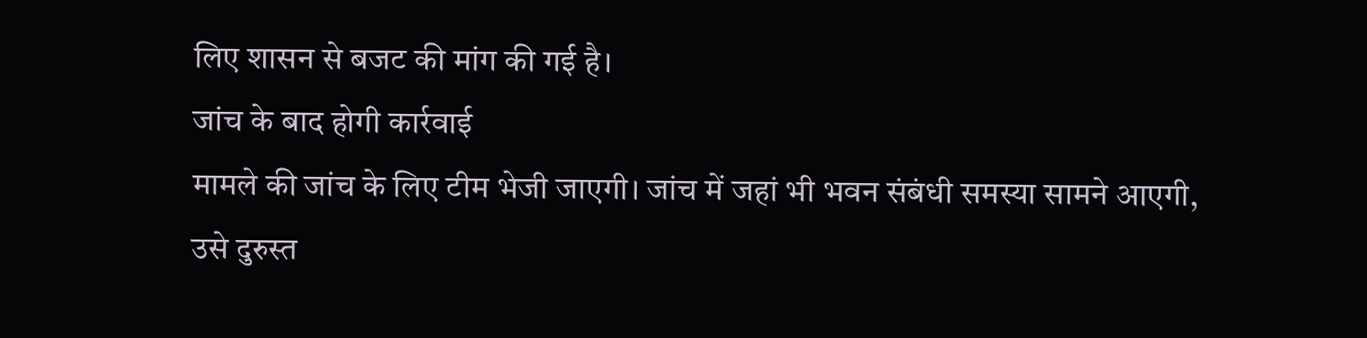लिए शासन से बजट की मांग की गई है।
जांच के बाद होगी कार्रवाई
मामले की जांच के लिए टीम भेजी जाएगी। जांच में जहां भी भवन संबंधी समस्या सामने आएगी, उसे दुरुस्त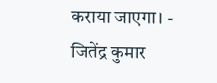कराया जाएगा। -
जितेंद्र कुमार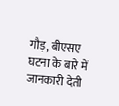गौड़, बीएसए
घटना के बारे में जानकारी देती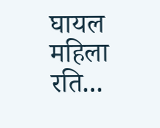घायल महिला रति...